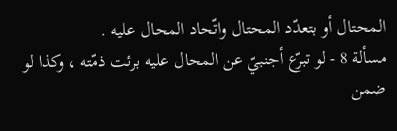المحتال أو بتعدّد المحتال واتّحاد المحال عليه .
مسألة 8 - لو تبرّع أجنبيّ عن المحال عليه برئت ذمّته ، وكذا لو ضمن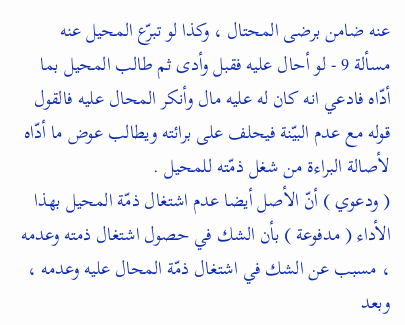عنه ضامن برضى المحتال ، وكذا لو تبرّع المحيل عنه
مسألة 9 - لو أحال عليه فقبل وأدى ثم طالب المحيل بما أدّاه فادعي انه كان له عليه مال وأنكر المحال عليه فالقول قوله مع عدم البيّنة فيحلف على برائته ويطالب عوض ما أدّاه لأصالة البراءة من شغل ذمّته للمحيل .
( ودعوي ) أنّ الأصل أيضا عدم اشتغال ذمّة المحيل بهذا الأداء ( مدفوعة ) بأن الشك في حصول اشتغال ذمته وعدمه ، مسبب عن الشك في اشتغال ذمّة المحال عليه وعدمه ، وبعد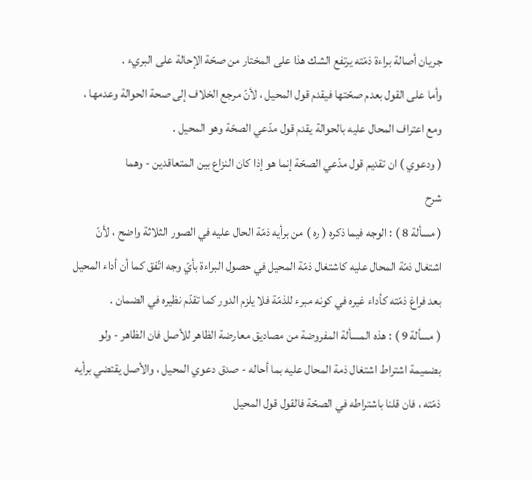جريان أصالة براءة ذمّته يرتفع الشك هذا على المختار من صحّة الإحالة على البريء .
وأما على القول بعدم صحّتها فيقدم قول المحيل ، لأنّ مرجع الخلاف إلى صحة الحوالة وعدمها ، ومع اعتراف المحال عليه بالحوالة يقدم قول مدّعي الصحّة وهو المحيل .
( ودعوي ) ان تقديم قول مدّعي الصحّة إنما هو إذا كان النزاع بين المتعاقدين - وهما
شرح
( مسألة 8 ) : الوجه فيما ذكره ( ره ) من برأيه ذمّة الحال عليه في الصور الثلاثة واضح ، لأنّ اشتغال ذمّة المحال عليه كاشتغال ذمّة المحيل في حصول البراءة بأيّ وجه اتّفق كما أن أداء المحيل بعد فراغ ذمّته كأداء غيره في كونه مبرء للذمّة فلا يلزم الدور كما تقدّم نظيره في الضمان .
( مسألة 9 ) : هذه المسألة المفروضة من مصاديق معارضة الظاهر للأصل فان الظاهر - ولو بضميمة اشتراط اشتغال ذمة المحال عليه بما أحاله - صدق دعوي المحيل ، والأصل يقتضي برأيه ذمّته ، فان قلنا باشتراطه في الصحّة فالقول قول المحيل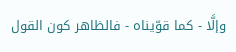وإلَّا - كما قوّيناه - فالظاهر كون القول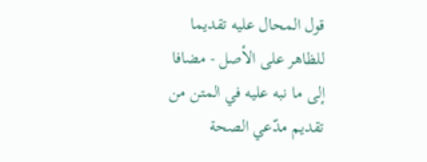قول المحال عليه تقديما للظاهر على الأصل - مضافا إلى ما نبه عليه في المتن من تقديم مدّعي الصحة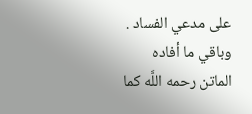على مدعي الفساد .
وباقي ما أفاده الماتن رحمه اللَّه كما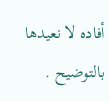أفاده لا نعيدها بالتوضيح .